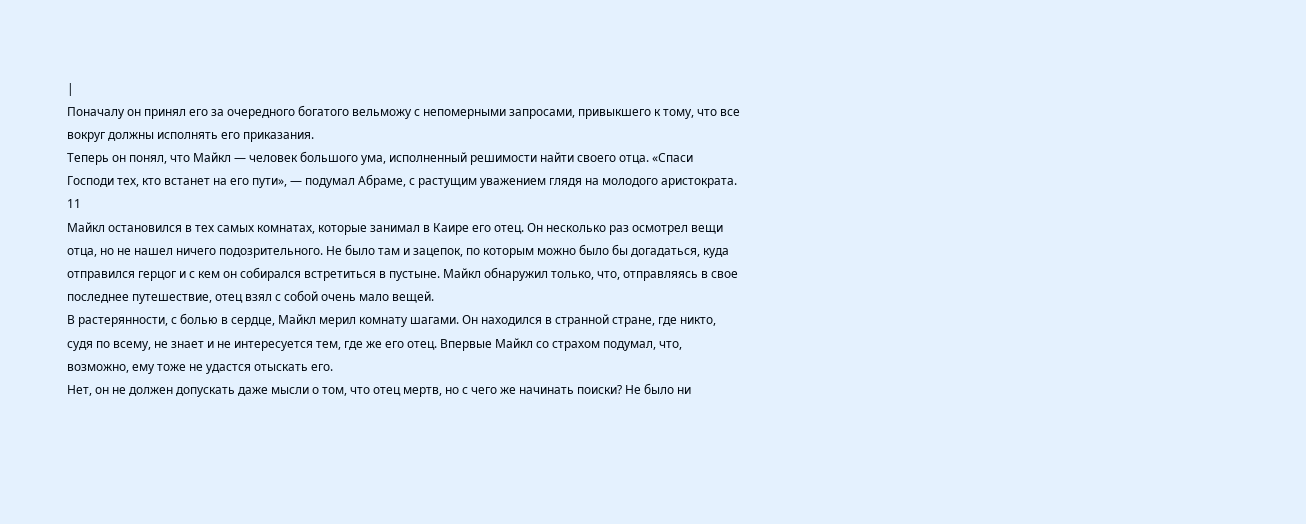|
Поначалу он принял его за очередного богатого вельможу с непомерными запросами, привыкшего к тому, что все вокруг должны исполнять его приказания.
Теперь он понял, что Майкл — человек большого ума, исполненный решимости найти своего отца. «Спаси Господи тех, кто встанет на его пути», — подумал Абраме, с растущим уважением глядя на молодого аристократа.
11
Майкл остановился в тех самых комнатах, которые занимал в Каире его отец. Он несколько раз осмотрел вещи отца, но не нашел ничего подозрительного. Не было там и зацепок, по которым можно было бы догадаться, куда отправился герцог и с кем он собирался встретиться в пустыне. Майкл обнаружил только, что, отправляясь в свое последнее путешествие, отец взял с собой очень мало вещей.
В растерянности, с болью в сердце, Майкл мерил комнату шагами. Он находился в странной стране, где никто, судя по всему, не знает и не интересуется тем, где же его отец. Впервые Майкл со страхом подумал, что, возможно, ему тоже не удастся отыскать его.
Нет, он не должен допускать даже мысли о том, что отец мертв, но с чего же начинать поиски? Не было ни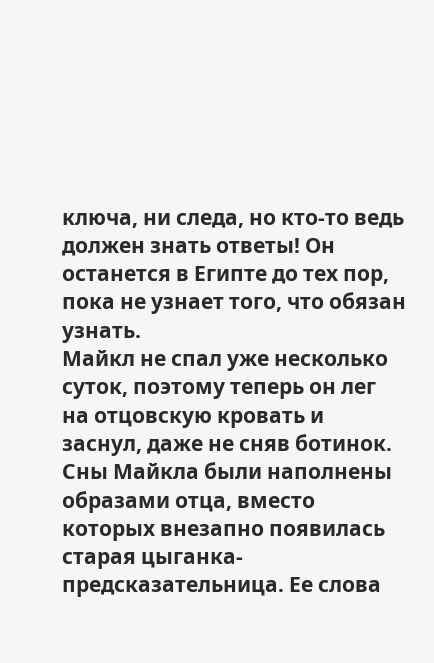ключа, ни следа, но кто-то ведь должен знать ответы! Он останется в Египте до тех пор, пока не узнает того, что обязан узнать.
Майкл не спал уже несколько суток, поэтому теперь он лег на отцовскую кровать и заснул, даже не сняв ботинок. Сны Майкла были наполнены образами отца, вместо которых внезапно появилась старая цыганка-предсказательница. Ее слова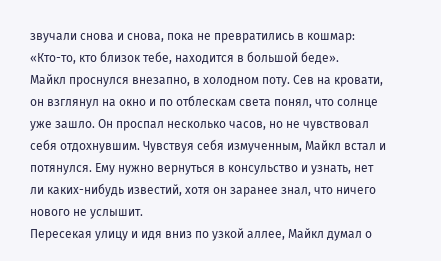звучали снова и снова, пока не превратились в кошмар: «Кто-то, кто близок тебе, находится в большой беде».
Майкл проснулся внезапно, в холодном поту. Сев на кровати, он взглянул на окно и по отблескам света понял, что солнце уже зашло. Он проспал несколько часов, но не чувствовал себя отдохнувшим. Чувствуя себя измученным, Майкл встал и потянулся. Ему нужно вернуться в консульство и узнать, нет ли каких-нибудь известий, хотя он заранее знал, что ничего нового не услышит.
Пересекая улицу и идя вниз по узкой аллее, Майкл думал о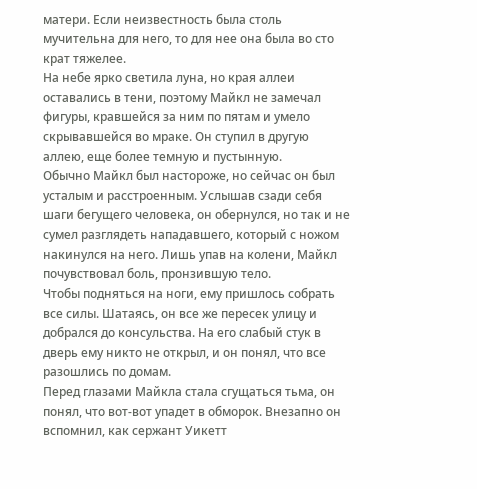матери. Если неизвестность была столь мучительна для него, то для нее она была во сто крат тяжелее.
На небе ярко светила луна, но края аллеи оставались в тени, поэтому Майкл не замечал фигуры, кравшейся за ним по пятам и умело скрывавшейся во мраке. Он ступил в другую аллею, еще более темную и пустынную.
Обычно Майкл был настороже, но сейчас он был усталым и расстроенным. Услышав сзади себя шаги бегущего человека, он обернулся, но так и не сумел разглядеть нападавшего, который с ножом накинулся на него. Лишь упав на колени, Майкл почувствовал боль, пронзившую тело.
Чтобы подняться на ноги, ему пришлось собрать все силы. Шатаясь, он все же пересек улицу и добрался до консульства. На его слабый стук в дверь ему никто не открыл, и он понял, что все разошлись по домам.
Перед глазами Майкла стала сгущаться тьма, он понял, что вот-вот упадет в обморок. Внезапно он вспомнил, как сержант Уикетт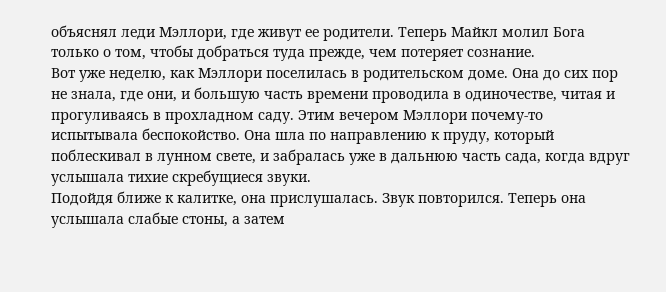объяснял леди Мэллори, где живут ее родители. Теперь Майкл молил Бога только о том, чтобы добраться туда прежде, чем потеряет сознание.
Вот уже неделю, как Мэллори поселилась в родительском доме. Она до сих пор не знала, где они, и большую часть времени проводила в одиночестве, читая и прогуливаясь в прохладном саду. Этим вечером Мэллори почему-то испытывала беспокойство. Она шла по направлению к пруду, который поблескивал в лунном свете, и забралась уже в дальнюю часть сада, когда вдруг услышала тихие скребущиеся звуки.
Подойдя ближе к калитке, она прислушалась. Звук повторился. Теперь она услышала слабые стоны, а затем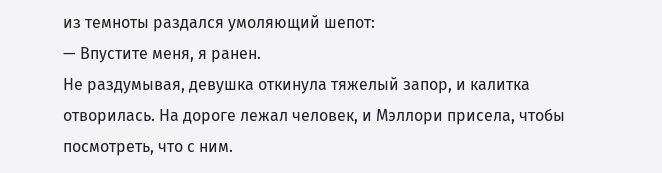из темноты раздался умоляющий шепот:
— Впустите меня, я ранен.
Не раздумывая, девушка откинула тяжелый запор, и калитка отворилась. На дороге лежал человек, и Мэллори присела, чтобы посмотреть, что с ним.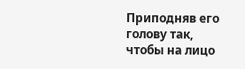Приподняв его голову так, чтобы на лицо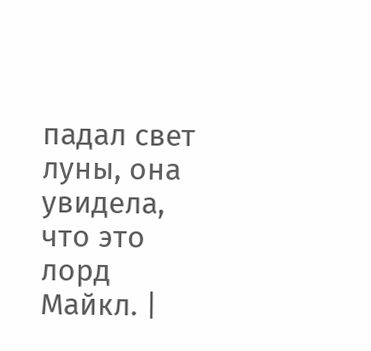падал свет луны, она увидела, что это лорд Майкл. |